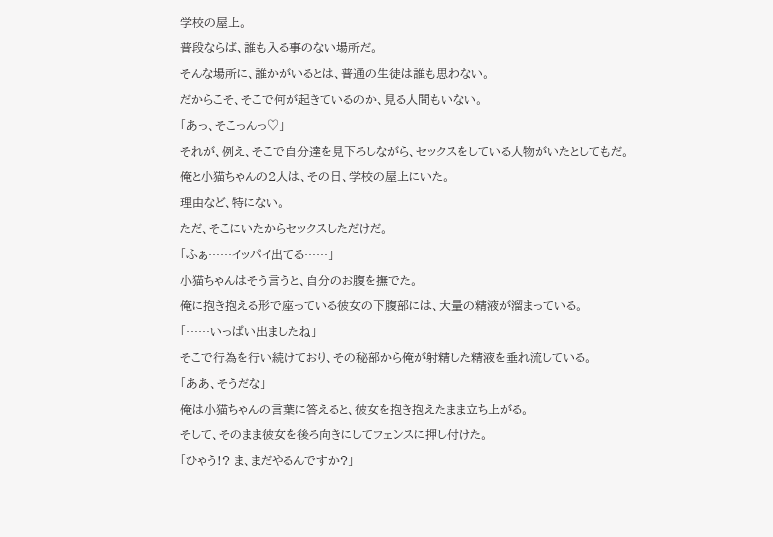学校の屋上。
普段ならば、誰も入る事のない場所だ。
そんな場所に、誰かがいるとは、普通の生徒は誰も思わない。
だからこそ、そこで何が起きているのか、見る人間もいない。
「あっ、そこっんっ♡」
それが、例え、そこで自分達を見下ろしながら、セックスをしている人物がいたとしてもだ。
俺と小猫ちゃんの2人は、その日、学校の屋上にいた。
理由など、特にない。
ただ、そこにいたからセックスしただけだ。
「ふぁ……イッパイ出てる……」
小猫ちゃんはそう言うと、自分のお腹を撫でた。
俺に抱き抱える形で座っている彼女の下腹部には、大量の精液が溜まっている。
「……いっぱい出ましたね」
そこで行為を行い続けており、その秘部から俺が射精した精液を垂れ流している。
「ああ、そうだな」
俺は小猫ちゃんの言葉に答えると、彼女を抱き抱えたまま立ち上がる。
そして、そのまま彼女を後ろ向きにしてフェンスに押し付けた。
「ひゃう!? ま、まだやるんですか?」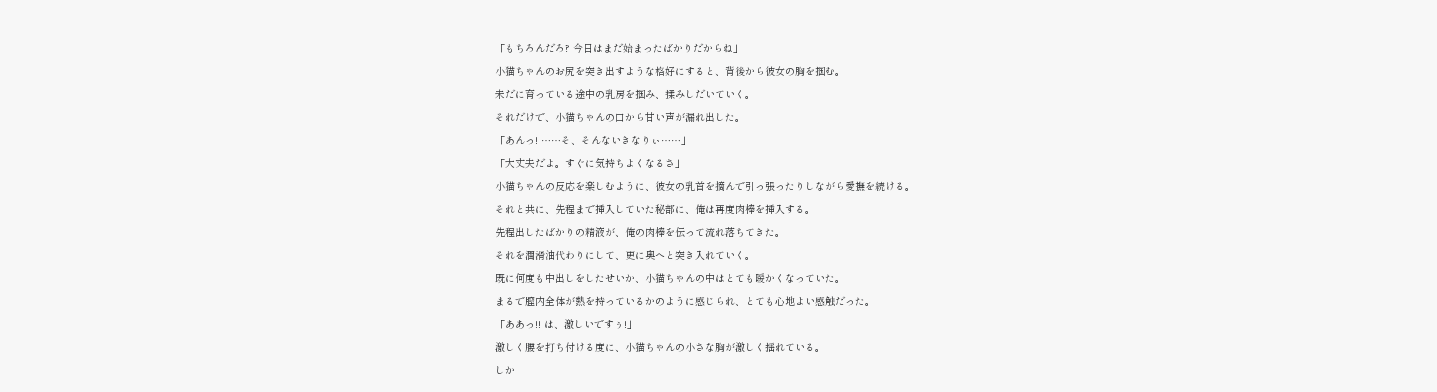「もちろんだろ? 今日はまだ始まったばかりだからね」
小猫ちゃんのお尻を突き出すような格好にすると、背後から彼女の胸を掴む。
未だに育っている途中の乳房を掴み、揉みしだいていく。
それだけで、小猫ちゃんの口から甘い声が漏れ出した。
「あんっ! ……そ、そんないきなりぃ……」
「大丈夫だよ。すぐに気持ちよくなるさ」
小猫ちゃんの反応を楽しむように、彼女の乳首を摘んで引っ張ったりしながら愛撫を続ける。
それと共に、先程まで挿入していた秘部に、俺は再度肉棒を挿入する。
先程出したばかりの精液が、俺の肉棒を伝って流れ落ちてきた。
それを潤滑油代わりにして、更に奥へと突き入れていく。
既に何度も中出しをしたせいか、小猫ちゃんの中はとても暖かくなっていた。
まるで膣内全体が熱を持っているかのように感じられ、とても心地よい感触だった。
「ああっ!! は、激しいですぅ!」
激しく腰を打ち付ける度に、小猫ちゃんの小さな胸が激しく揺れている。
しか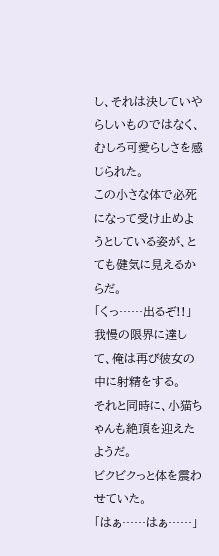し、それは決していやらしいものではなく、むしろ可愛らしさを感じられた。
この小さな体で必死になって受け止めようとしている姿が、とても健気に見えるからだ。
「くっ……出るぞ!!」
我慢の限界に達して、俺は再び彼女の中に射精をする。
それと同時に、小猫ちゃんも絶頂を迎えたようだ。
ビクビクっと体を震わせていた。
「はぁ……はぁ……」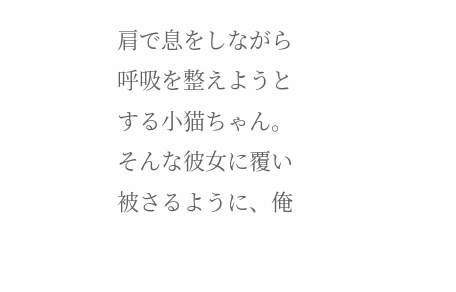肩で息をしながら呼吸を整えようとする小猫ちゃん。
そんな彼女に覆い被さるように、俺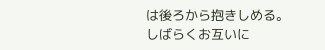は後ろから抱きしめる。
しばらくお互いに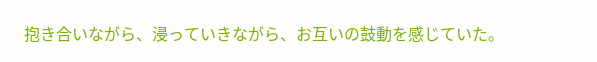抱き合いながら、浸っていきながら、お互いの鼓動を感じていた。